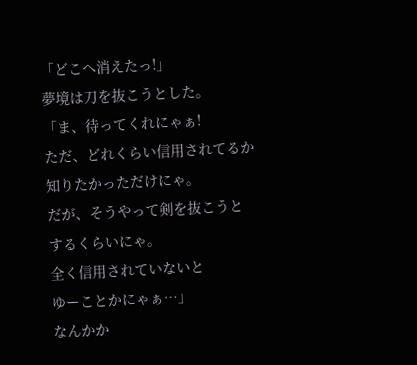「どこへ消えたっ!」
夢境は刀を抜こうとした。
「ま、待ってくれにゃぁ!
ただ、どれくらい信用されてるか
知りたかっただけにゃ。
だが、そうやって剣を抜こうと
するくらいにゃ。
全く信用されていないと
ゆーことかにゃぁ…」
なんかか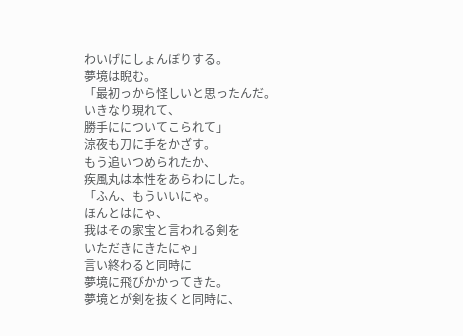わいげにしょんぼりする。
夢境は睨む。
「最初っから怪しいと思ったんだ。
いきなり現れて、
勝手にについてこられて」
涼夜も刀に手をかざす。
もう追いつめられたか、
疾風丸は本性をあらわにした。
「ふん、もういいにゃ。
ほんとはにゃ、
我はその家宝と言われる剣を
いただきにきたにゃ」
言い終わると同時に
夢境に飛びかかってきた。
夢境とが剣を抜くと同時に、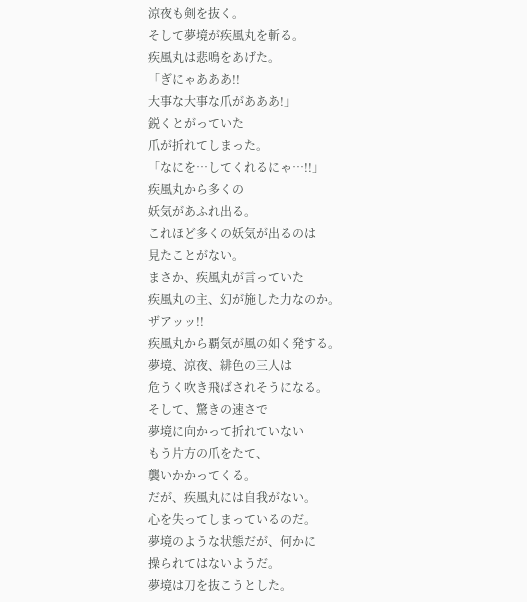涼夜も剣を抜く。
そして夢境が疾風丸を斬る。
疾風丸は悲鳴をあげた。
「ぎにゃあああ!!
大事な大事な爪があああ!」
鋭くとがっていた
爪が折れてしまった。
「なにを…してくれるにゃ…!!」
疾風丸から多くの
妖気があふれ出る。
これほど多くの妖気が出るのは
見たことがない。
まさか、疾風丸が言っていた
疾風丸の主、幻が施した力なのか。
ザアッッ!!
疾風丸から覇気が風の如く発する。
夢境、涼夜、緋色の三人は
危うく吹き飛ばされそうになる。
そして、驚きの速さで
夢境に向かって折れていない
もう片方の爪をたて、
襲いかかってくる。
だが、疾風丸には自我がない。
心を失ってしまっているのだ。
夢境のような状態だが、何かに
操られてはないようだ。
夢境は刀を抜こうとした。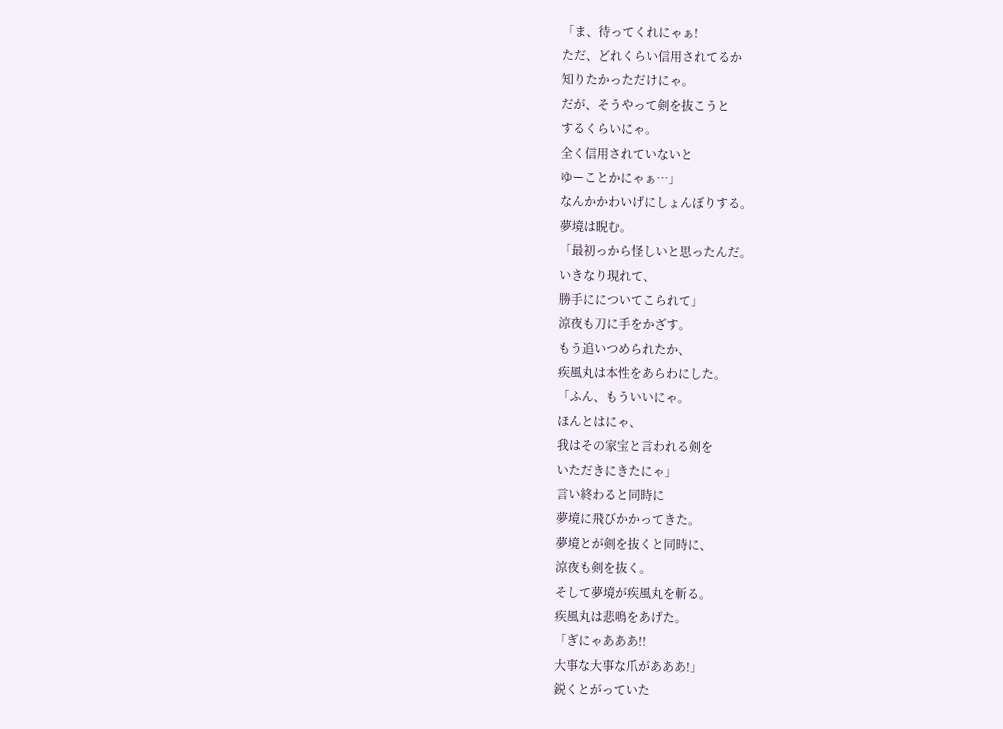「ま、待ってくれにゃぁ!
ただ、どれくらい信用されてるか
知りたかっただけにゃ。
だが、そうやって剣を抜こうと
するくらいにゃ。
全く信用されていないと
ゆーことかにゃぁ…」
なんかかわいげにしょんぼりする。
夢境は睨む。
「最初っから怪しいと思ったんだ。
いきなり現れて、
勝手にについてこられて」
涼夜も刀に手をかざす。
もう追いつめられたか、
疾風丸は本性をあらわにした。
「ふん、もういいにゃ。
ほんとはにゃ、
我はその家宝と言われる剣を
いただきにきたにゃ」
言い終わると同時に
夢境に飛びかかってきた。
夢境とが剣を抜くと同時に、
涼夜も剣を抜く。
そして夢境が疾風丸を斬る。
疾風丸は悲鳴をあげた。
「ぎにゃあああ!!
大事な大事な爪があああ!」
鋭くとがっていた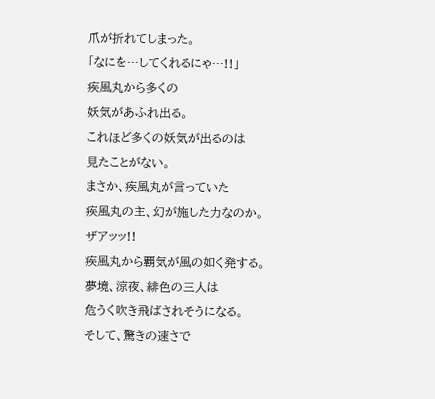爪が折れてしまった。
「なにを…してくれるにゃ…!!」
疾風丸から多くの
妖気があふれ出る。
これほど多くの妖気が出るのは
見たことがない。
まさか、疾風丸が言っていた
疾風丸の主、幻が施した力なのか。
ザアッッ!!
疾風丸から覇気が風の如く発する。
夢境、涼夜、緋色の三人は
危うく吹き飛ばされそうになる。
そして、驚きの速さで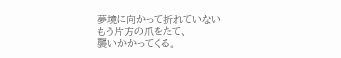夢境に向かって折れていない
もう片方の爪をたて、
襲いかかってくる。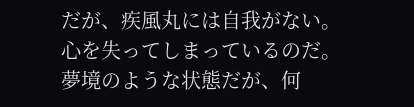だが、疾風丸には自我がない。
心を失ってしまっているのだ。
夢境のような状態だが、何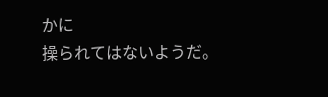かに
操られてはないようだ。